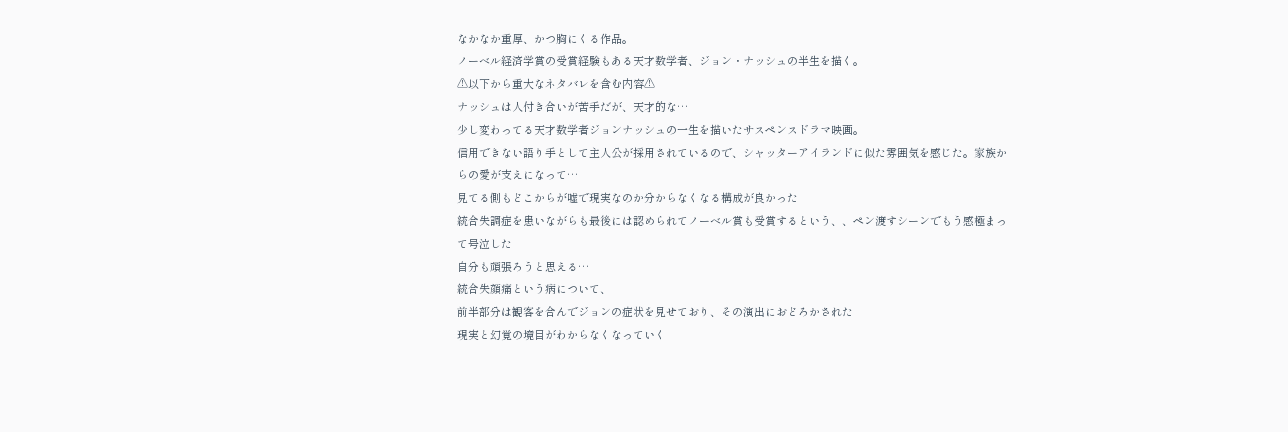なかなか重厚、かつ胸にくる作品。
ノーベル経済学賞の受賞経験もある天才数学者、ジョン・ナッシュの半生を描く。
⚠以下から重大なネタバレを含む内容⚠
ナッシュは人付き合いが苦手だが、天才的な…
少し変わってる天才数学者ジョンナッシュの一生を描いたサスペンスドラマ映画。
信用できない語り手として主人公が採用されているので、シャッターアイランドに似た雰囲気を感じた。家族からの愛が支えになって…
見てる側もどこからが嘘で現実なのか分からなくなる構成が良かった
統合失調症を患いながらも最後には認められてノーベル賞も受賞するという、、ペン渡すシーンでもう感極まって号泣した
自分も頑張ろうと思える…
統合失顔痛という病について、
前半部分は観客を合んでジョンの症状を見せており、その演出におどろかされた
現実と幻覚の境目がわからなくなっていく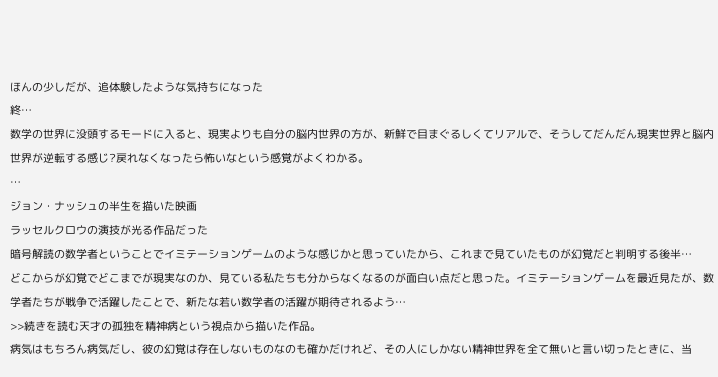ほんの少しだが、追体験したような気持ちになった
終…
数学の世界に没頭するモードに入ると、現実よりも自分の脳内世界の方が、新鮮で目まぐるしくてリアルで、そうしてだんだん現実世界と脳内世界が逆転する感じ?戻れなくなったら怖いなという感覚がよくわかる。
…
ジョン・ナッシュの半生を描いた映画
ラッセルクロウの演技が光る作品だった
暗号解読の数学者ということでイミテーションゲームのような感じかと思っていたから、これまで見ていたものが幻覚だと判明する後半…
どこからが幻覚でどこまでが現実なのか、見ている私たちも分からなくなるのが面白い点だと思った。イミテーションゲームを最近見たが、数学者たちが戦争で活躍したことで、新たな若い数学者の活躍が期待されるよう…
>>続きを読む天才の孤独を精神病という視点から描いた作品。
病気はもちろん病気だし、彼の幻覚は存在しないものなのも確かだけれど、その人にしかない精神世界を全て無いと言い切ったときに、当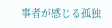事者が感じる孤独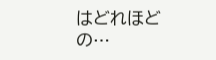はどれほどの…